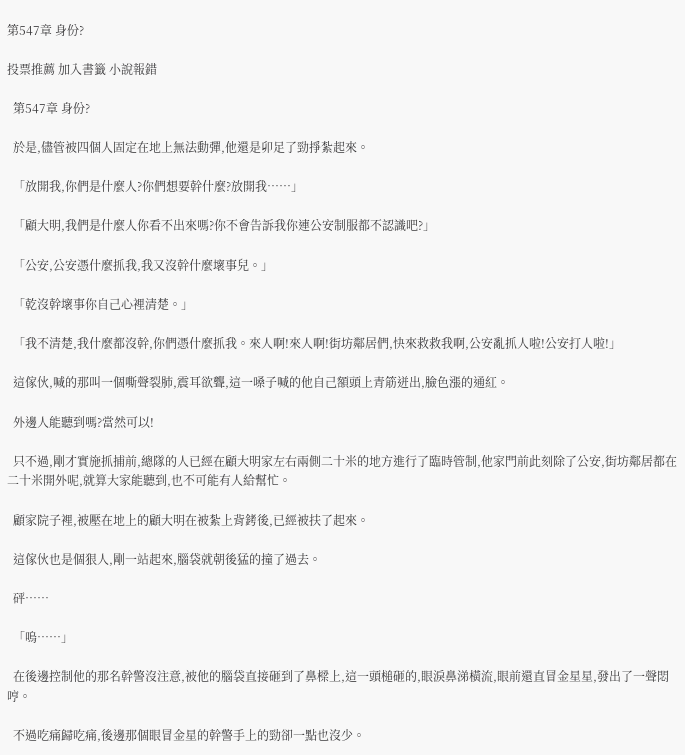第547章 身份?

投票推薦 加入書籤 小說報錯

  第547章 身份?

  於是,儘管被四個人固定在地上無法動彈,他還是卯足了勁掙紮起來。

  「放開我,你們是什麼人?你們想要幹什麼?放開我……」

  「顧大明,我們是什麼人你看不出來嗎?你不會告訴我你連公安制服都不認識吧?」

  「公安,公安憑什麼抓我,我又沒幹什麼壞事兒。」

  「乾沒幹壞事你自己心裡清楚。」

  「我不清楚,我什麼都沒幹,你們憑什麼抓我。來人啊!來人啊!街坊鄰居們,快來救救我啊,公安亂抓人啦!公安打人啦!」

  這傢伙,喊的那叫一個嘶聲裂肺,震耳欲聾,這一嗓子喊的他自己額頭上青筋迸出,臉色漲的通紅。

  外邊人能聽到嗎?當然可以!

  只不過,剛才實施抓捕前,總隊的人已經在顧大明家左右兩側二十米的地方進行了臨時管制,他家門前此刻除了公安,街坊鄰居都在二十米開外呢,就算大家能聽到,也不可能有人給幫忙。

  顧家院子裡,被壓在地上的顧大明在被紮上背銬後,已經被扶了起來。

  這傢伙也是個狠人,剛一站起來,腦袋就朝後猛的撞了過去。

  砰……

  「嗚……」

  在後邊控制他的那名幹警沒注意,被他的腦袋直接砸到了鼻樑上,這一頭槌砸的,眼淚鼻涕橫流,眼前還直冒金星星,發出了一聲悶哼。

  不過吃痛歸吃痛,後邊那個眼冒金星的幹警手上的勁卻一點也沒少。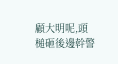顧大明呢,頭槌砸後邊幹警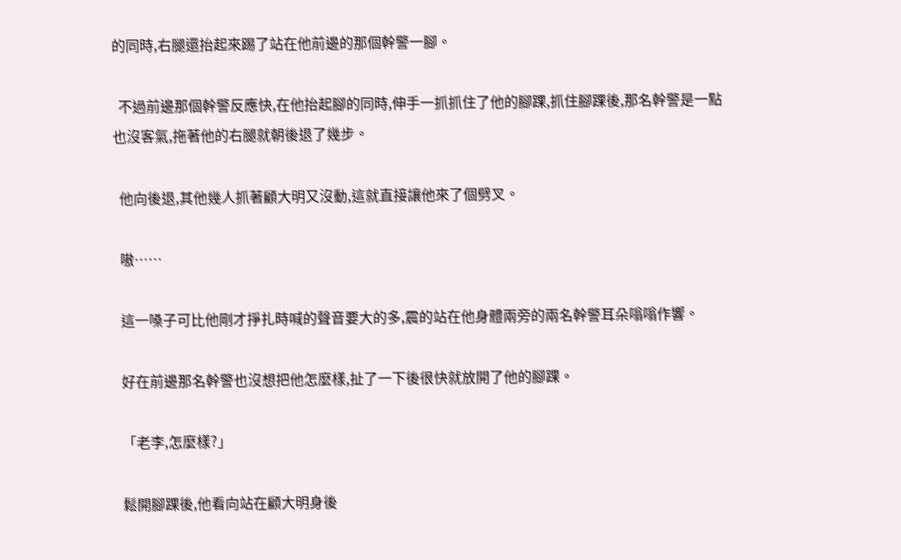的同時,右腿還抬起來踢了站在他前邊的那個幹警一腳。

  不過前邊那個幹警反應快,在他抬起腳的同時,伸手一抓抓住了他的腳踝,抓住腳踝後,那名幹警是一點也沒客氣,拖著他的右腿就朝後退了幾步。

  他向後退,其他幾人抓著顧大明又沒動,這就直接讓他來了個劈叉。

  嗷……

  這一嗓子可比他剛才掙扎時喊的聲音要大的多,震的站在他身體兩旁的兩名幹警耳朵嗡嗡作響。

  好在前邊那名幹警也沒想把他怎麼樣,扯了一下後很快就放開了他的腳踝。

  「老李,怎麼樣?」

  鬆開腳踝後,他看向站在顧大明身後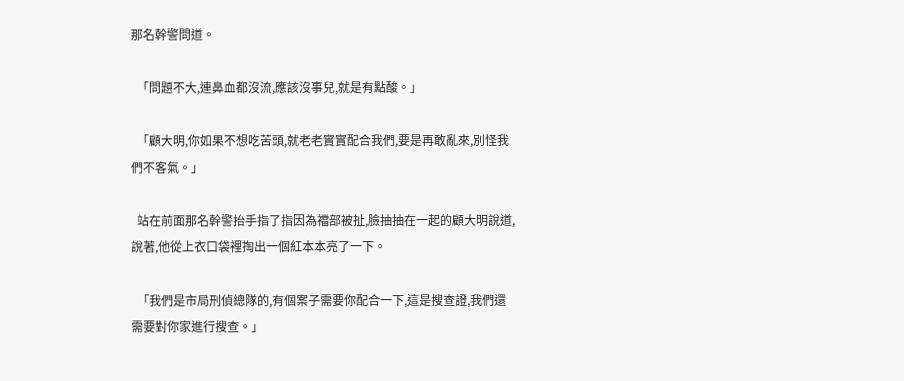那名幹警問道。

  「問題不大,連鼻血都沒流,應該沒事兒,就是有點酸。」

  「顧大明,你如果不想吃苦頭,就老老實實配合我們,要是再敢亂來,別怪我們不客氣。」

  站在前面那名幹警抬手指了指因為襠部被扯,臉抽抽在一起的顧大明說道,說著,他從上衣口袋裡掏出一個紅本本亮了一下。

  「我們是市局刑偵總隊的,有個案子需要你配合一下,這是搜查證,我們還需要對你家進行搜查。」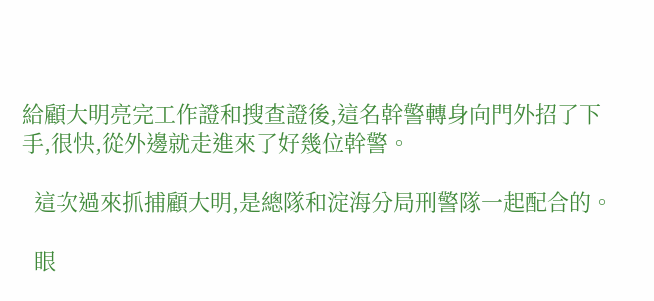給顧大明亮完工作證和搜查證後,這名幹警轉身向門外招了下手,很快,從外邊就走進來了好幾位幹警。

  這次過來抓捕顧大明,是總隊和淀海分局刑警隊一起配合的。

  眼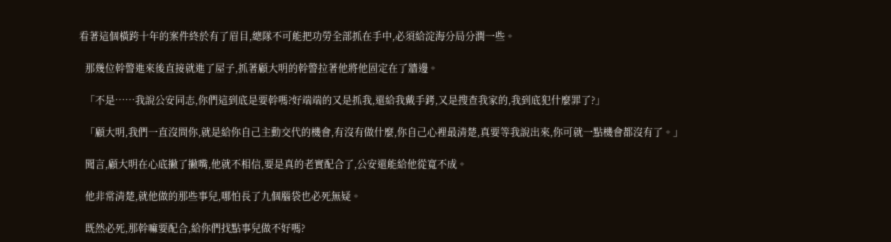看著這個橫跨十年的案件終於有了眉目,總隊不可能把功勞全部抓在手中,必須給淀海分局分潤一些。

  那幾位幹警進來後直接就進了屋子,抓著顧大明的幹警拉著他將他固定在了牆邊。

  「不是……我說公安同志,你們這到底是要幹嗎?好端端的又是抓我,還給我戴手銬,又是搜查我家的,我到底犯什麼罪了?」

  「顧大明,我們一直沒問你,就是給你自己主動交代的機會,有沒有做什麼,你自己心裡最清楚,真要等我說出來,你可就一點機會都沒有了。」

  聞言,顧大明在心底撇了撇嘴,他就不相信,要是真的老實配合了,公安還能給他從寬不成。

  他非常清楚,就他做的那些事兒,哪怕長了九個腦袋也必死無疑。

  既然必死,那幹嘛要配合,給你們找點事兒做不好嗎?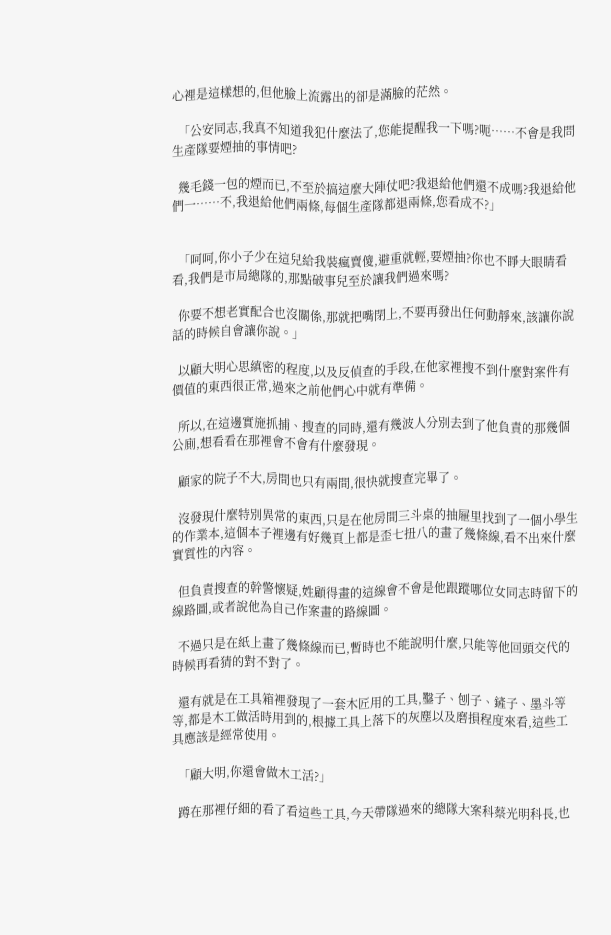心裡是這樣想的,但他臉上流露出的卻是滿臉的茫然。

  「公安同志,我真不知道我犯什麼法了,您能提醒我一下嗎?呃……不會是我問生產隊要煙抽的事情吧?

  幾毛錢一包的煙而已,不至於搞這麼大陣仗吧?我退給他們還不成嗎?我退給他們一……不,我退給他們兩條,每個生產隊都退兩條,您看成不?」


  「呵呵,你小子少在這兒給我裝瘋賣傻,避重就輕,要煙抽?你也不睜大眼睛看看,我們是市局總隊的,那點破事兒至於讓我們過來嗎?

  你要不想老實配合也沒關係,那就把嘴閉上,不要再發出任何動靜來,該讓你說話的時候自會讓你說。」

  以顧大明心思縝密的程度,以及反偵查的手段,在他家裡搜不到什麼對案件有價值的東西很正常,過來之前他們心中就有準備。

  所以,在這邊實施抓捕、搜查的同時,還有幾波人分別去到了他負責的那幾個公廁,想看看在那裡會不會有什麼發現。

  顧家的院子不大,房間也只有兩間,很快就搜查完畢了。

  沒發現什麼特別異常的東西,只是在他房間三斗桌的抽屜里找到了一個小學生的作業本,這個本子裡邊有好幾頁上都是歪七扭八的畫了幾條線,看不出來什麼實質性的內容。

  但負責搜查的幹警懷疑,姓顧得畫的這線會不會是他跟蹤哪位女同志時留下的線路圖,或者說他為自己作案畫的路線圖。

  不過只是在紙上畫了幾條線而已,暫時也不能說明什麼,只能等他回頭交代的時候再看猜的對不對了。

  還有就是在工具箱裡發現了一套木匠用的工具,鑿子、刨子、鏟子、墨斗等等,都是木工做活時用到的,根據工具上落下的灰塵以及磨損程度來看,這些工具應該是經常使用。

  「顧大明,你還會做木工活?」

  蹲在那裡仔細的看了看這些工具,今天帶隊過來的總隊大案科蔡光明科長,也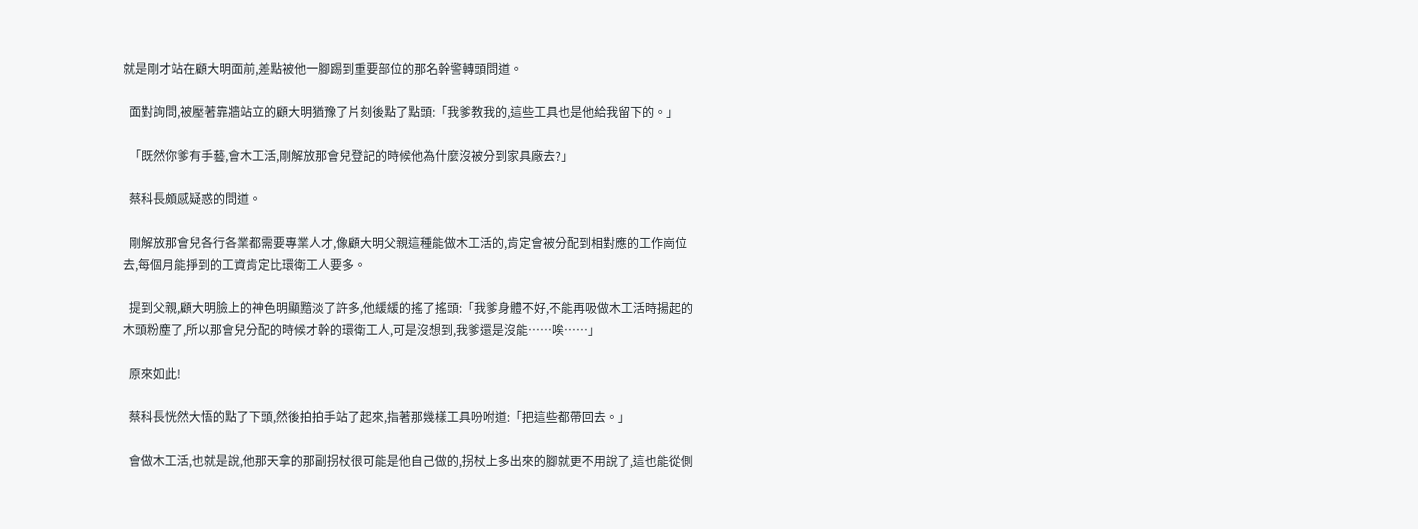就是剛才站在顧大明面前,差點被他一腳踢到重要部位的那名幹警轉頭問道。

  面對詢問,被壓著靠牆站立的顧大明猶豫了片刻後點了點頭:「我爹教我的,這些工具也是他給我留下的。」

  「既然你爹有手藝,會木工活,剛解放那會兒登記的時候他為什麼沒被分到家具廠去?」

  蔡科長頗感疑惑的問道。

  剛解放那會兒各行各業都需要專業人才,像顧大明父親這種能做木工活的,肯定會被分配到相對應的工作崗位去,每個月能掙到的工資肯定比環衛工人要多。

  提到父親,顧大明臉上的神色明顯黯淡了許多,他緩緩的搖了搖頭:「我爹身體不好,不能再吸做木工活時揚起的木頭粉塵了,所以那會兒分配的時候才幹的環衛工人,可是沒想到,我爹還是沒能……唉……」

  原來如此!

  蔡科長恍然大悟的點了下頭,然後拍拍手站了起來,指著那幾樣工具吩咐道:「把這些都帶回去。」

  會做木工活,也就是說,他那天拿的那副拐杖很可能是他自己做的,拐杖上多出來的腳就更不用說了,這也能從側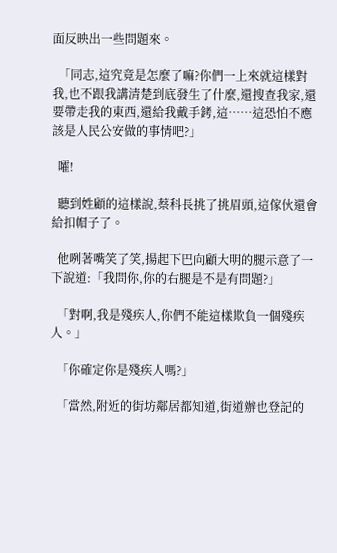面反映出一些問題來。

  「同志,這究竟是怎麼了嘛?你們一上來就這樣對我,也不跟我講清楚到底發生了什麼,還搜查我家,還要帶走我的東西,還給我戴手銬,這……這恐怕不應該是人民公安做的事情吧?」

  嚯!

  聽到姓顧的這樣說,蔡科長挑了挑眉頭,這傢伙還會給扣帽子了。

  他咧著嘴笑了笑,揚起下巴向顧大明的腿示意了一下說道:「我問你,你的右腿是不是有問題?」

  「對啊,我是殘疾人,你們不能這樣欺負一個殘疾人。」

  「你確定你是殘疾人嗎?」

  「當然,附近的街坊鄰居都知道,街道辦也登記的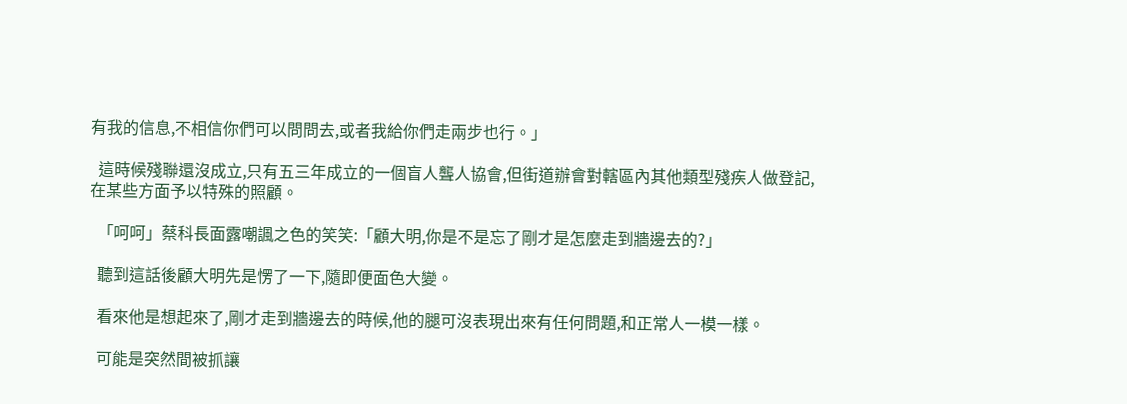有我的信息,不相信你們可以問問去,或者我給你們走兩步也行。」

  這時候殘聯還沒成立,只有五三年成立的一個盲人聾人協會,但街道辦會對轄區內其他類型殘疾人做登記,在某些方面予以特殊的照顧。

  「呵呵」蔡科長面露嘲諷之色的笑笑:「顧大明,你是不是忘了剛才是怎麼走到牆邊去的?」

  聽到這話後顧大明先是愣了一下,隨即便面色大變。

  看來他是想起來了,剛才走到牆邊去的時候,他的腿可沒表現出來有任何問題,和正常人一模一樣。

  可能是突然間被抓讓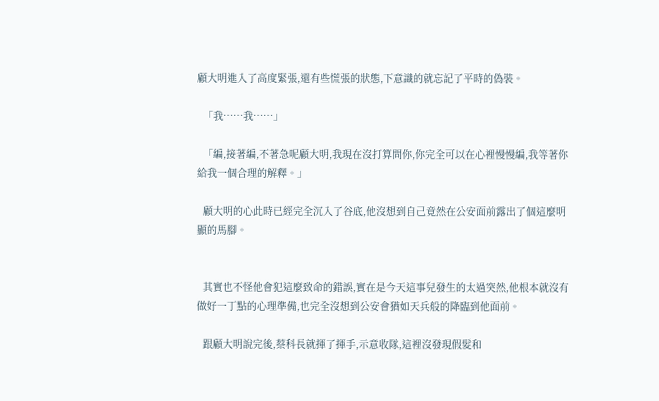顧大明進入了高度緊張,還有些慌張的狀態,下意識的就忘記了平時的偽裝。

  「我……我……」

  「編,接著編,不著急呢顧大明,我現在沒打算問你,你完全可以在心裡慢慢編,我等著你給我一個合理的解釋。」

  顧大明的心此時已經完全沉入了谷底,他沒想到自己竟然在公安面前露出了個這麼明顯的馬腳。


  其實也不怪他會犯這麼致命的錯誤,實在是今天這事兒發生的太過突然,他根本就沒有做好一丁點的心理準備,也完全沒想到公安會猶如天兵般的降臨到他面前。

  跟顧大明說完後,蔡科長就揮了揮手,示意收隊,這裡沒發現假髮和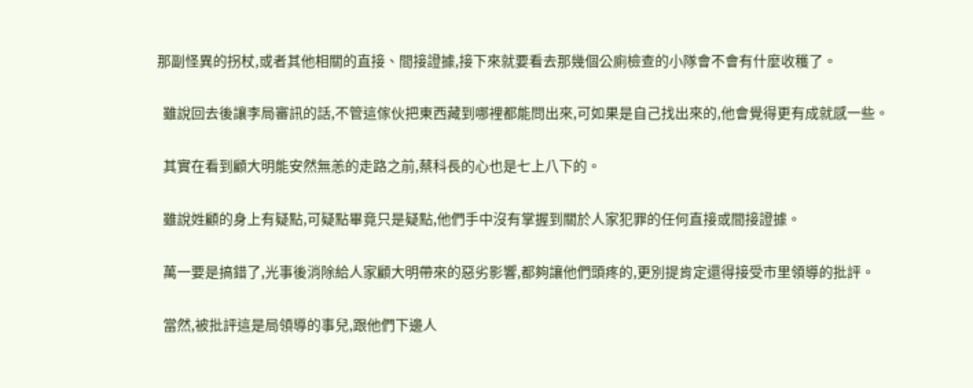那副怪異的拐杖,或者其他相關的直接、間接證據,接下來就要看去那幾個公廁檢查的小隊會不會有什麼收穫了。

  雖說回去後讓李局審訊的話,不管這傢伙把東西藏到哪裡都能問出來,可如果是自己找出來的,他會覺得更有成就感一些。

  其實在看到顧大明能安然無恙的走路之前,蔡科長的心也是七上八下的。

  雖說姓顧的身上有疑點,可疑點畢竟只是疑點,他們手中沒有掌握到關於人家犯罪的任何直接或間接證據。

  萬一要是搞錯了,光事後消除給人家顧大明帶來的惡劣影響,都夠讓他們頭疼的,更別提肯定還得接受市里領導的批評。

  當然,被批評這是局領導的事兒,跟他們下邊人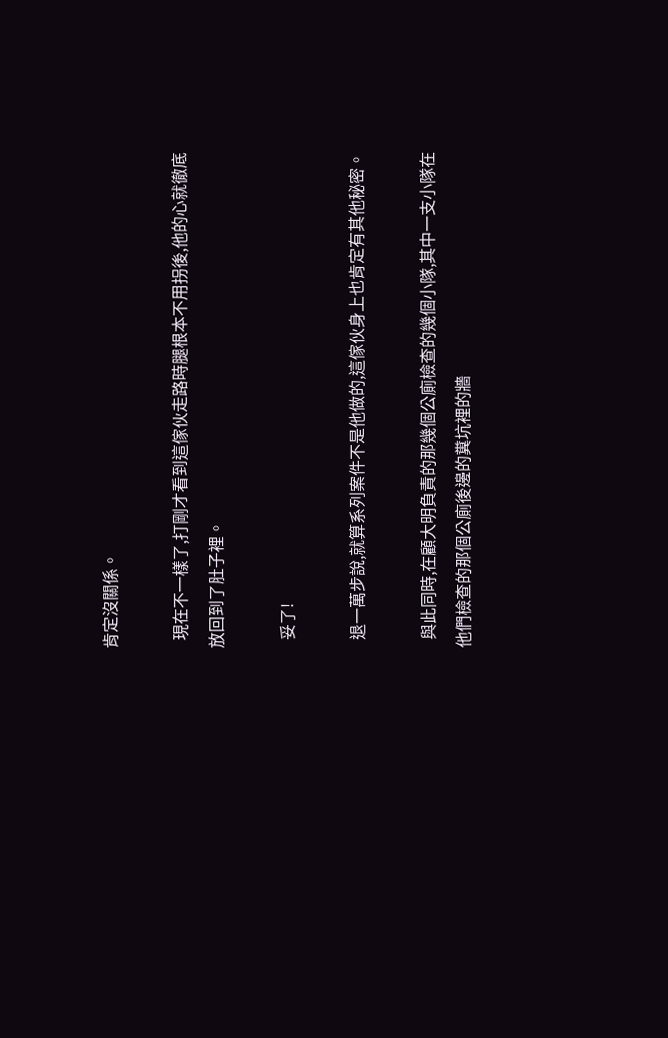肯定沒關係。

  現在不一樣了,打剛才看到這傢伙走路時腿根本不用拐後,他的心就徹底放回到了肚子裡。

  妥了!

  退一萬步說,就算系列案件不是他做的,這傢伙身上也肯定有其他秘密。

  與此同時,在顧大明負責的那幾個公廁檢查的幾個小隊,其中一支小隊在他們檢查的那個公廁後邊的糞坑裡的牆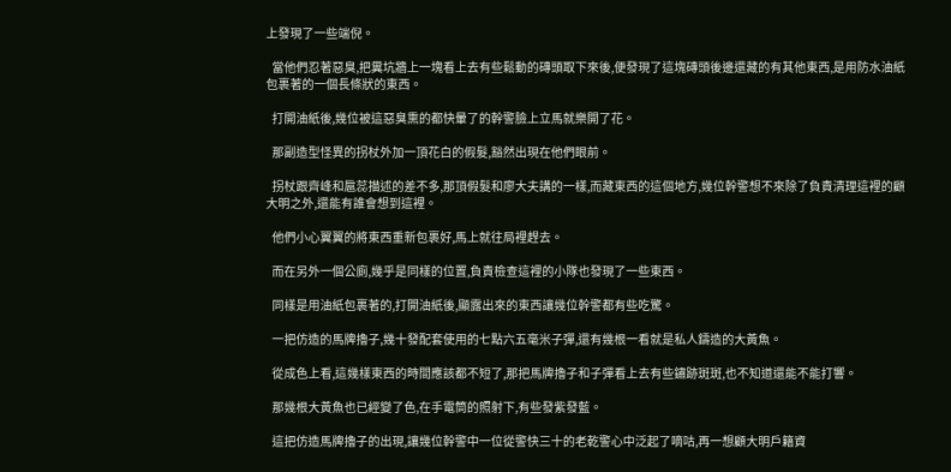上發現了一些端倪。

  當他們忍著惡臭,把糞坑牆上一塊看上去有些鬆動的磚頭取下來後,便發現了這塊磚頭後邊還藏的有其他東西,是用防水油紙包裹著的一個長條狀的東西。

  打開油紙後,幾位被這惡臭熏的都快暈了的幹警臉上立馬就樂開了花。

  那副造型怪異的拐杖外加一頂花白的假髮,豁然出現在他們眼前。

  拐杖跟齊峰和扈蕊描述的差不多,那頂假髮和廖大夫講的一樣,而藏東西的這個地方,幾位幹警想不來除了負責清理這裡的顧大明之外,還能有誰會想到這裡。

  他們小心翼翼的將東西重新包裹好,馬上就往局裡趕去。

  而在另外一個公廁,幾乎是同樣的位置,負責檢查這裡的小隊也發現了一些東西。

  同樣是用油紙包裹著的,打開油紙後,顯露出來的東西讓幾位幹警都有些吃驚。

  一把仿造的馬牌擼子,幾十發配套使用的七點六五毫米子彈,還有幾根一看就是私人鑄造的大黃魚。

  從成色上看,這幾樣東西的時間應該都不短了,那把馬牌擼子和子彈看上去有些鏽跡斑斑,也不知道還能不能打響。

  那幾根大黃魚也已經變了色,在手電筒的照射下,有些發紫發藍。

  這把仿造馬牌擼子的出現,讓幾位幹警中一位從警快三十的老乾警心中泛起了嘀咕,再一想顧大明戶籍資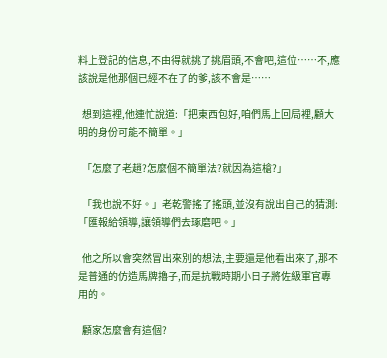料上登記的信息,不由得就挑了挑眉頭,不會吧,這位……不,應該說是他那個已經不在了的爹,該不會是……

  想到這裡,他連忙說道:「把東西包好,咱們馬上回局裡,顧大明的身份可能不簡單。」

  「怎麼了老趙?怎麼個不簡單法?就因為這槍?」

  「我也說不好。」老乾警搖了搖頭,並沒有說出自己的猜測:「匯報給領導,讓領導們去琢磨吧。」

  他之所以會突然冒出來別的想法,主要還是他看出來了,那不是普通的仿造馬牌擼子,而是抗戰時期小日子將佐級軍官專用的。

  顧家怎麼會有這個?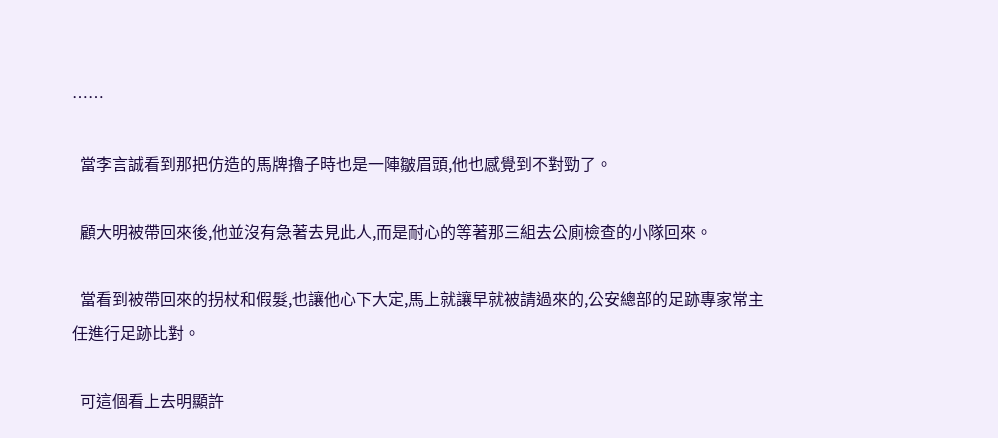……

  當李言誠看到那把仿造的馬牌擼子時也是一陣皺眉頭,他也感覺到不對勁了。

  顧大明被帶回來後,他並沒有急著去見此人,而是耐心的等著那三組去公廁檢查的小隊回來。

  當看到被帶回來的拐杖和假髮,也讓他心下大定,馬上就讓早就被請過來的,公安總部的足跡專家常主任進行足跡比對。

  可這個看上去明顯許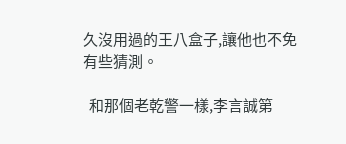久沒用過的王八盒子,讓他也不免有些猜測。

  和那個老乾警一樣,李言誠第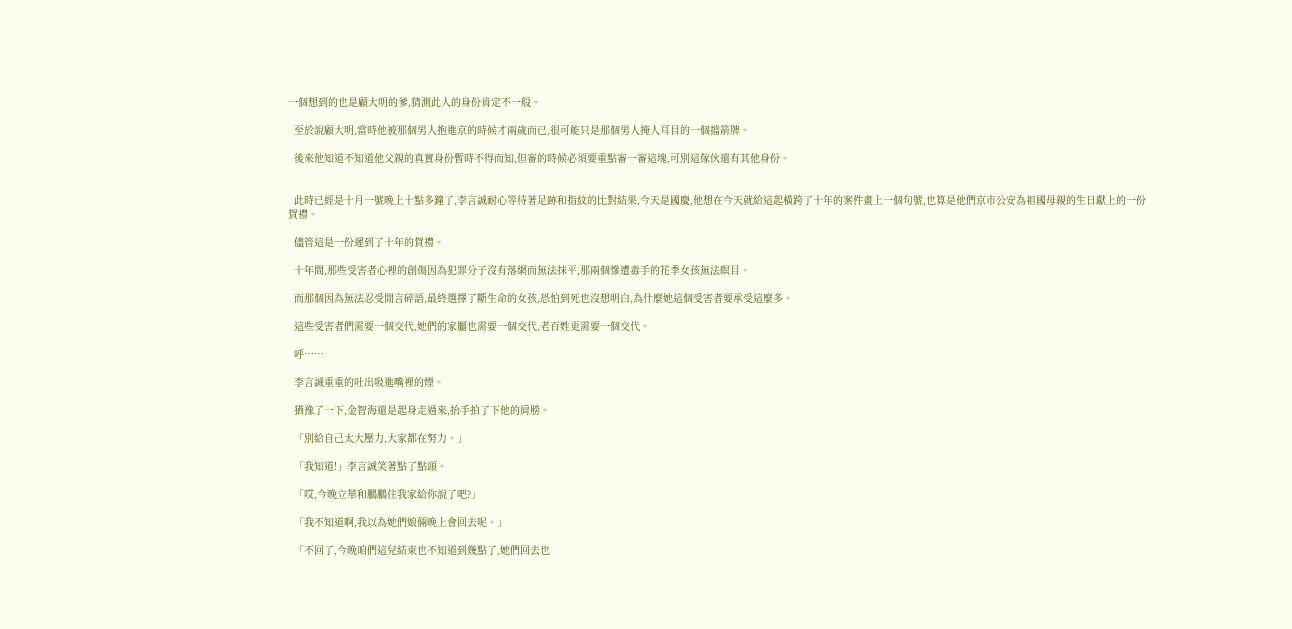一個想到的也是顧大明的爹,猜測此人的身份肯定不一般。

  至於說顧大明,當時他被那個男人抱進京的時候才兩歲而已,很可能只是那個男人掩人耳目的一個擋箭牌。

  後來他知道不知道他父親的真實身份暫時不得而知,但審的時候必須要重點審一審這塊,可別這傢伙還有其他身份。


  此時已經是十月一號晚上十點多鐘了,李言誠耐心等待著足跡和指紋的比對結果,今天是國慶,他想在今天就給這起橫跨了十年的案件畫上一個句號,也算是他們京市公安為祖國母親的生日獻上的一份賀禮。

  儘管這是一份遲到了十年的賀禮。

  十年間,那些受害者心裡的創傷因為犯罪分子沒有落網而無法抹平,那兩個慘遭毒手的花季女孩無法瞑目。

  而那個因為無法忍受閒言碎語,最終選擇了斷生命的女孩,恐怕到死也沒想明白,為什麼她這個受害者要承受這麼多。

  這些受害者們需要一個交代,她們的家屬也需要一個交代,老百姓更需要一個交代。

  呼……

  李言誠重重的吐出吸進嘴裡的煙。

  猶豫了一下,金智海還是起身走過來,抬手拍了下他的肩膀。

  「別給自己太大壓力,大家都在努力。」

  「我知道!」李言誠笑著點了點頭。

  「哎,今晚立華和鵬鵬住我家給你說了吧?」

  「我不知道啊,我以為她們娘倆晚上會回去呢。」

  「不回了,今晚咱們這兒結束也不知道到幾點了,她們回去也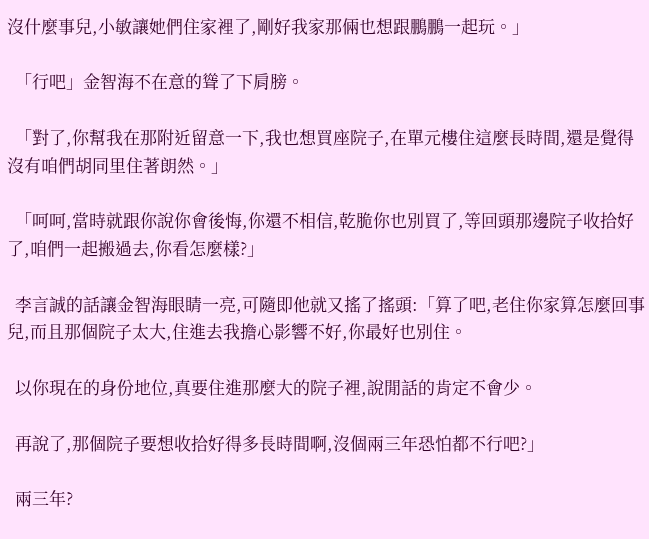沒什麼事兒,小敏讓她們住家裡了,剛好我家那倆也想跟鵬鵬一起玩。」

  「行吧」金智海不在意的聳了下肩膀。

  「對了,你幫我在那附近留意一下,我也想買座院子,在單元樓住這麼長時間,還是覺得沒有咱們胡同里住著朗然。」

  「呵呵,當時就跟你說你會後悔,你還不相信,乾脆你也別買了,等回頭那邊院子收拾好了,咱們一起搬過去,你看怎麼樣?」

  李言誠的話讓金智海眼睛一亮,可隨即他就又搖了搖頭:「算了吧,老住你家算怎麼回事兒,而且那個院子太大,住進去我擔心影響不好,你最好也別住。

  以你現在的身份地位,真要住進那麼大的院子裡,說閒話的肯定不會少。

  再說了,那個院子要想收拾好得多長時間啊,沒個兩三年恐怕都不行吧?」

  兩三年?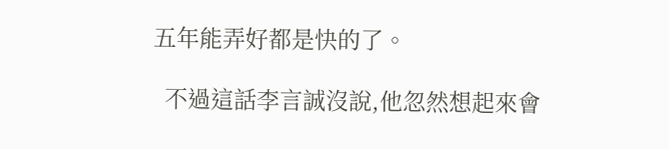五年能弄好都是快的了。

  不過這話李言誠沒說,他忽然想起來會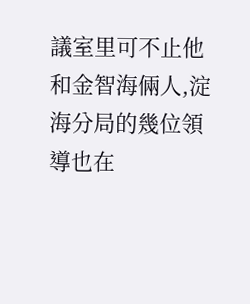議室里可不止他和金智海倆人,淀海分局的幾位領導也在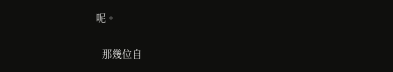呢。

  那幾位自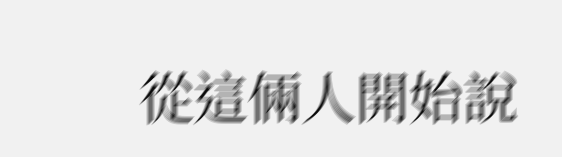從這倆人開始說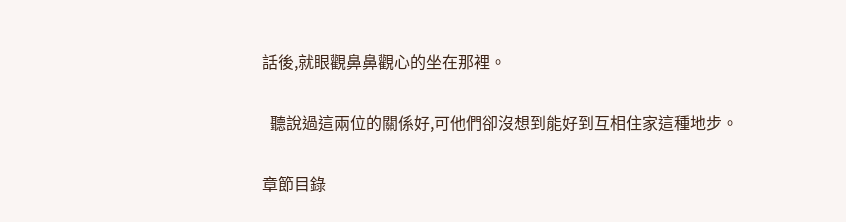話後,就眼觀鼻鼻觀心的坐在那裡。

  聽說過這兩位的關係好,可他們卻沒想到能好到互相住家這種地步。

章節目錄